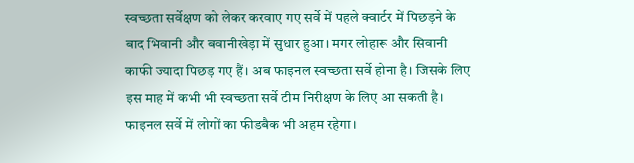स्वच्छता सर्वेक्षण को लेकर करवाए गए सर्वे में पहले क्वार्टर में पिछड़ने के बाद भिवानी और बवानीखेड़ा में सुधार हुआ। मगर लोहारू और सिवानी काफी ज्यादा पिछड़ गए हैं। अब फाइनल स्वच्छता सर्वे होना है। जिसके लिए इस माह में कभी भी स्वच्छता सर्वे टीम निरीक्षण के लिए आ सकती है। फाइनल सर्वे में लोगों का फीडबैक भी अहम रहेगा।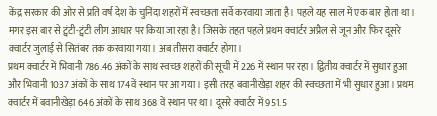केंद्र सरकार की ओर से प्रति वर्ष देश के चुनिंदा शहरों में स्वच्छता सर्वे करवाया जाता है। पहले यह साल में एक बार होता था। मगर इस बार से ट्वंटी-ट्वंटी लीग आधार पर किया जा रहा है। जिसके तहत पहले प्रथम क्वार्टर अप्रैल से जून और फिर दूसरे क्वार्टर जुलाई से सितंबर तक करवाया गया। अब तीसरा क्वार्टर होगा।
प्रथम क्वार्टर में भिवानी 786.46 अंकों के साथ स्वच्छ शहरों की सूची में 226 में स्थान पर रहा। द्वितीय क्वार्टर में सुधार हुआ और भिवानी 1037 अंकों के साथ 174वें स्थान पर आ गया। इसी तरह बवानीखेड़ा शहर की स्वच्छता में भी सुधार हुआ। प्रथम क्वार्टर में बवानीखेड़ा 646 अंकों के साथ 368 वें स्थान पर था। दूसरे क्वार्टर में 951.5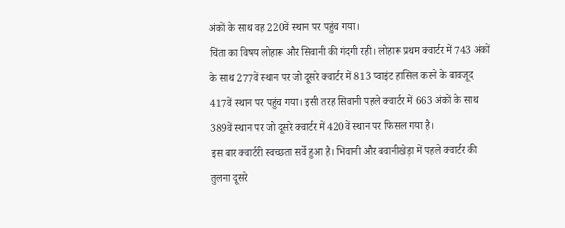अंकों के साथ वह 220वें स्थान पर पहुंच गया।
चिंता का विषय लोहारू और सिवानी की गंदगी रही। लोहारू प्रथम क्वार्टर में 743 अंकों के साथ 277वें स्थान पर जो दूसरे क्वार्टर में 813 प्वाइंट हासिल करने के बावजूद 417वें स्थान पर पहुंच गया। इसी तरह सिवानी पहले क्वार्टर में 663 अंकों के साथ 389वें स्थान पर जो दूसरे क्वार्टर में 420वें स्थान पर फिसल गया है।
इस बार क्वार्टरी स्वच्छता सर्वे हुआ है। भिवानी और बवानीखेड़ा में पहले क्वार्टर की तुलना दूसरे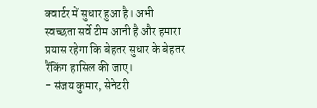क्वार्टर में सुधार हुआ है। अभी स्वच्छता सर्वे टीम आनी है और हमारा प्रयास रहेगा कि बेहतर सुधार के बेहतर रैंकिंग हासिल की जाए।
- संजय कुमार, सेनेटरी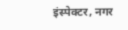इंस्पेक्टर, नगर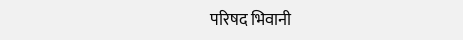परिषद भिवानी